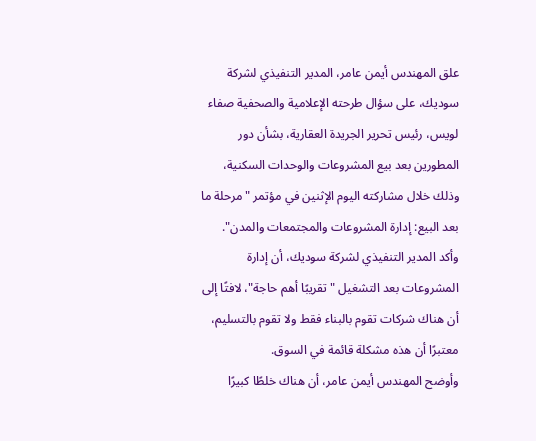علق المهندس أيمن عامر، المدير التنفيذي لشركة سوديك، على سؤال طرحته الإعلامية والصحفية صفاء لويس، رئيس تحرير الجريدة العقارية، بشأن دور المطورين بعد بيع المشروعات والوحدات السكنية، وذلك خلال مشاركته اليوم الإثنين في مؤتمر "مرحلة ما بعد البيع: إدارة المشروعات والمجتمعات والمدن".
وأكد المدير التنفيذي لشركة سوديك، أن إدارة المشروعات بعد التشغيل "تقريبًا أهم حاجة"، لافتًا إلى أن هناك شركات تقوم بالبناء فقط ولا تقوم بالتسليم، معتبرًا أن هذه مشكلة قائمة في السوق.
وأوضح المهندس أيمن عامر، أن هناك خلطًا كبيرًا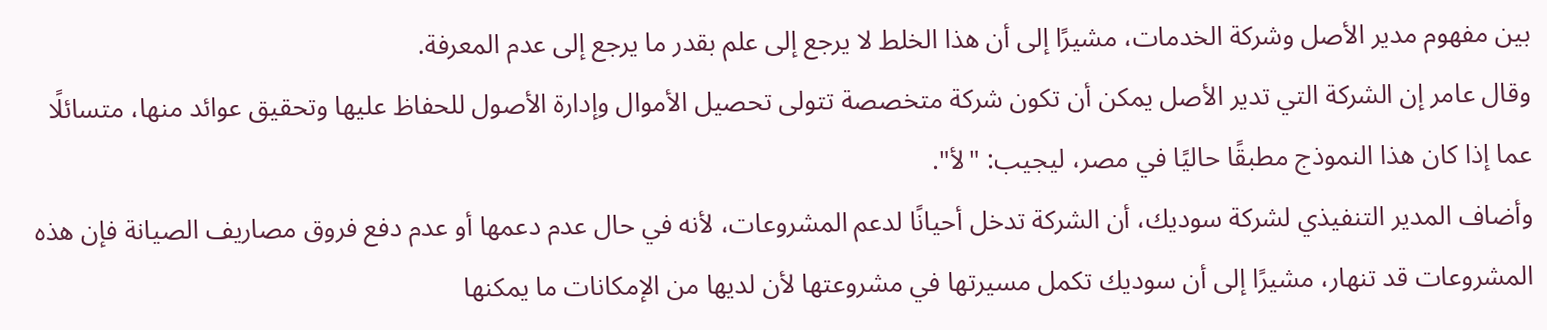بين مفهوم مدير الأصل وشركة الخدمات، مشيرًا إلى أن هذا الخلط لا يرجع إلى علم بقدر ما يرجع إلى عدم المعرفة.
وقال عامر إن الشركة التي تدير الأصل يمكن أن تكون شركة متخصصة تتولى تحصيل الأموال وإدارة الأصول للحفاظ عليها وتحقيق عوائد منها، متسائلًا عما إذا كان هذا النموذج مطبقًا حاليًا في مصر، ليجيب: "لأ".
وأضاف المدير التنفيذي لشركة سوديك، أن الشركة تدخل أحيانًا لدعم المشروعات، لأنه في حال عدم دعمها أو عدم دفع فروق مصاريف الصيانة فإن هذه المشروعات قد تنهار، مشيرًا إلى أن سوديك تكمل مسيرتها في مشروعتها لأن لديها من الإمكانات ما يمكنها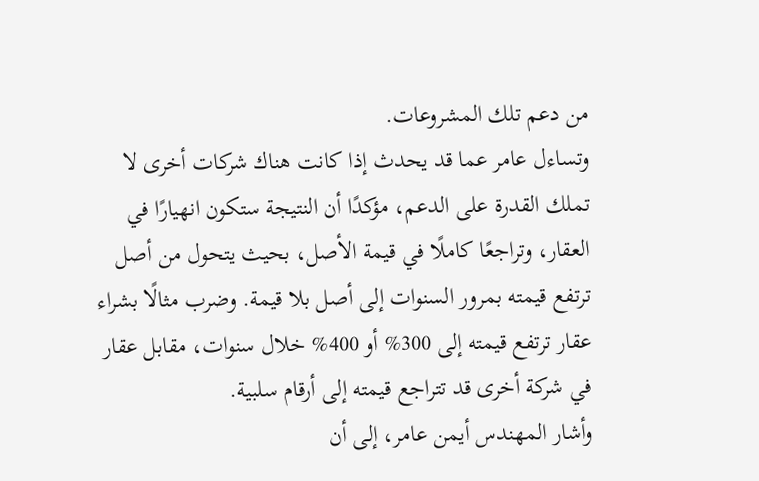من دعم تلك المشروعات.
وتساءل عامر عما قد يحدث إذا كانت هناك شركات أخرى لا تملك القدرة على الدعم، مؤكدًا أن النتيجة ستكون انهيارًا في العقار، وتراجعًا كاملًا في قيمة الأصل، بحيث يتحول من أصل ترتفع قيمته بمرور السنوات إلى أصل بلا قيمة. وضرب مثالًا بشراء عقار ترتفع قيمته إلى 300% أو 400% خلال سنوات، مقابل عقار في شركة أخرى قد تتراجع قيمته إلى أرقام سلبية.
وأشار المهندس أيمن عامر، إلى أن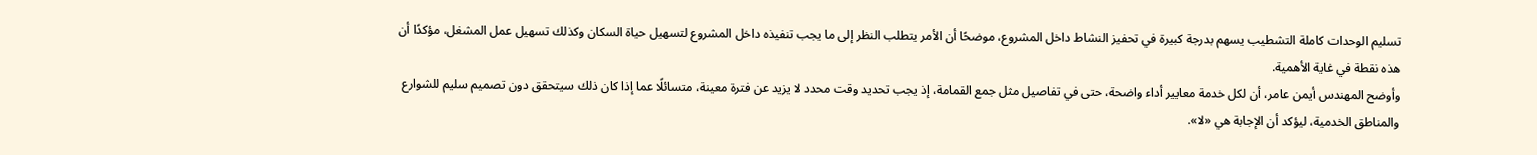تسليم الوحدات كاملة التشطيب يسهم بدرجة كبيرة في تحفيز النشاط داخل المشروع، موضحًا أن الأمر يتطلب النظر إلى ما يجب تنفيذه داخل المشروع لتسهيل حياة السكان وكذلك تسهيل عمل المشغل، مؤكدًا أن هذه نقطة في غاية الأهمية.
وأوضح المهندس أيمن عامر، أن لكل خدمة معايير أداء واضحة، حتى في تفاصيل مثل جمع القمامة، إذ يجب تحديد وقت محدد لا يزيد عن فترة معينة، متسائلًا عما إذا كان ذلك سيتحقق دون تصميم سليم للشوارع والمناطق الخدمية، ليؤكد أن الإجابة هي «لا».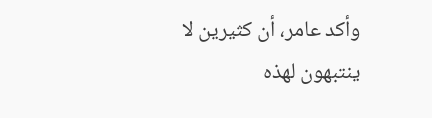وأكد عامر، أن كثيرين لا ينتبهون لهذه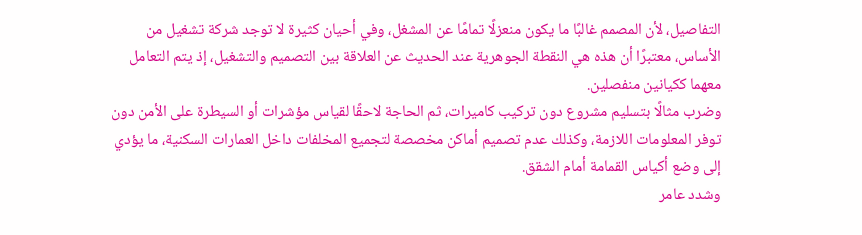التفاصيل، لأن المصمم غالبًا ما يكون منعزلًا تمامًا عن المشغل، وفي أحيان كثيرة لا توجد شركة تشغيل من الأساس، معتبرًا أن هذه هي النقطة الجوهرية عند الحديث عن العلاقة بين التصميم والتشغيل، إذ يتم التعامل معهما ككيانين منفصلين.
وضرب مثالًا بتسليم مشروع دون تركيب كاميرات، ثم الحاجة لاحقًا لقياس مؤشرات أو السيطرة على الأمن دون توفر المعلومات اللازمة، وكذلك عدم تصميم أماكن مخصصة لتجميع المخلفات داخل العمارات السكنية، ما يؤدي إلى وضع أكياس القمامة أمام الشقق.
وشدد عامر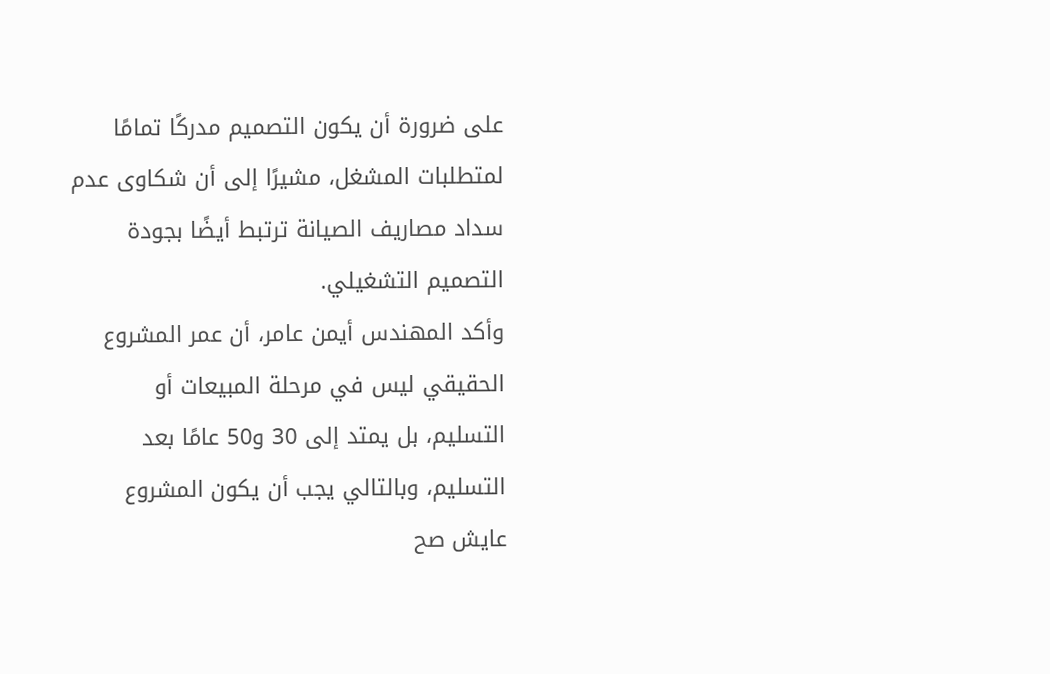على ضرورة أن يكون التصميم مدركًا تمامًا لمتطلبات المشغل، مشيرًا إلى أن شكاوى عدم سداد مصاريف الصيانة ترتبط أيضًا بجودة التصميم التشغيلي.
وأكد المهندس أيمن عامر، أن عمر المشروع الحقيقي ليس في مرحلة المبيعات أو التسليم، بل يمتد إلى 30 و50 عامًا بعد التسليم، وبالتالي يجب أن يكون المشروع عايش صح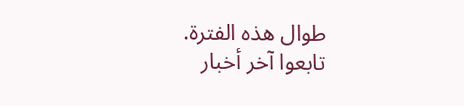طوال هذه الفترة.
تابعوا آخر أخبار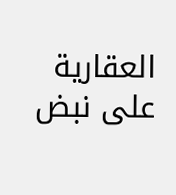العقارية على نبض